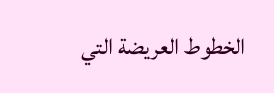الخطوط العريضة التي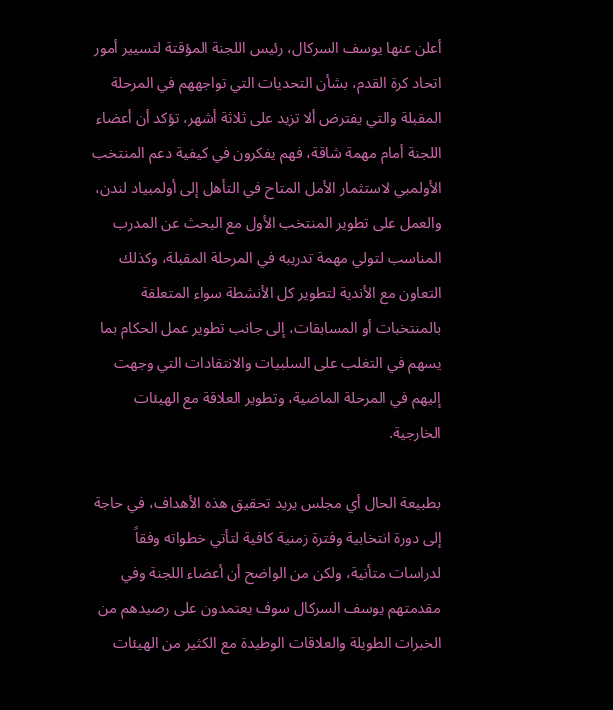أعلن عنها يوسف السركال، رئيس اللجنة المؤقتة لتسيير أمور اتحاد كرة القدم، بشأن التحديات التي تواجههم في المرحلة المقبلة والتي يفترض ألا تزيد على ثلاثة أشهر، تؤكد أن أعضاء اللجنة أمام مهمة شاقة، فهم يفكرون في كيفية دعم المنتخب الأولمبي لاستثمار الأمل المتاح في التأهل إلى أولمبياد لندن، والعمل على تطوير المنتخب الأول مع البحث عن المدرب المناسب لتولي مهمة تدريبه في المرحلة المقبلة، وكذلك التعاون مع الأندية لتطوير كل الأنشطة سواء المتعلقة بالمنتخبات أو المسابقات، إلى جانب تطوير عمل الحكام بما يسهم في التغلب على السلبيات والانتقادات التي وجهت إليهم في المرحلة الماضية، وتطوير العلاقة مع الهيئات الخارجية.

بطبيعة الحال أي مجلس يريد تحقيق هذه الأهداف، في حاجة إلى دورة انتخابية وفترة زمنية كافية لتأتي خطواته وفقاً لدراسات متأنية، ولكن من الواضح أن أعضاء اللجنة وفي مقدمتهم يوسف السركال سوف يعتمدون على رصيدهم من الخبرات الطويلة والعلاقات الوطيدة مع الكثير من الهيئات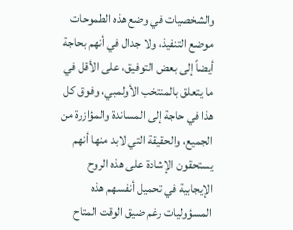والشخصيات في وضع هذه الطموحات موضع التنفيذ، ولا جدال في أنهم بحاجة أيضاً إلى بعض التوفيق، على الأقل في ما يتعلق بالمنتخب الأولمبي، وفوق كل هذا في حاجة إلى المساندة والمؤازرة من الجميع، والحقيقة التي لابد منها أنهم يستحقون الإشادة على هذه الروح الإيجابية في تحميل أنفسهم هذه المسؤوليات رغم ضيق الوقت المتاح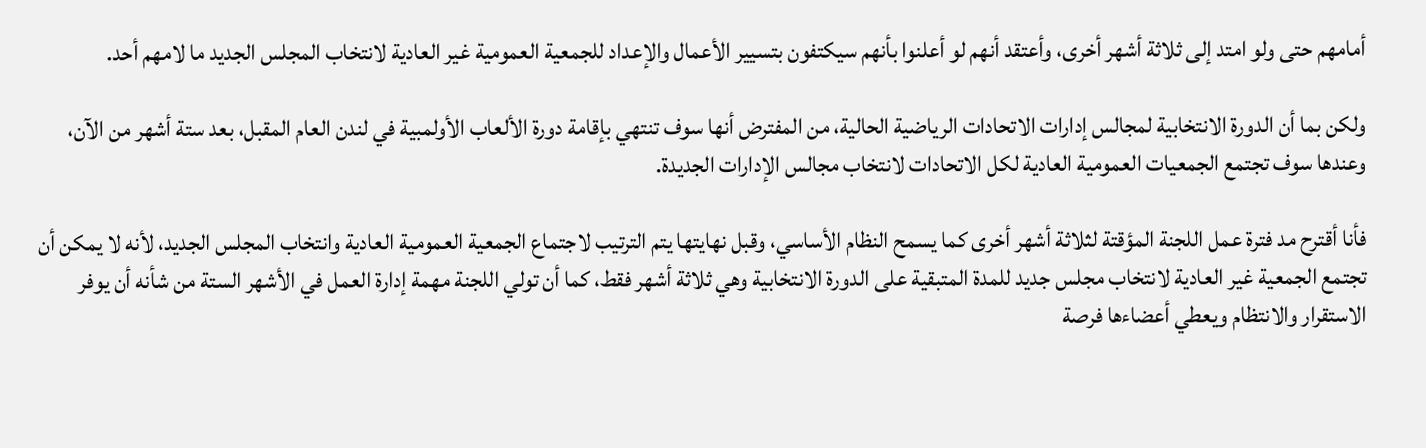أمامهم حتى ولو امتد إلى ثلاثة أشهر أخرى، وأعتقد أنهم لو أعلنوا بأنهم سيكتفون بتسيير الأعمال والإعداد للجمعية العمومية غير العادية لانتخاب المجلس الجديد ما لامهم أحد.

ولكن بما أن الدورة الانتخابية لمجالس إدارات الاتحادات الرياضية الحالية، من المفترض أنها سوف تنتهي بإقامة دورة الألعاب الأولمبية في لندن العام المقبل، بعد ستة أشهر من الآن، وعندها سوف تجتمع الجمعيات العمومية العادية لكل الاتحادات لانتخاب مجالس الإدارات الجديدة.

فأنا أقترح مد فترة عمل اللجنة المؤقتة لثلاثة أشهر أخرى كما يسمح النظام الأساسي، وقبل نهايتها يتم الترتيب لاجتماع الجمعية العمومية العادية وانتخاب المجلس الجديد، لأنه لا يمكن أن تجتمع الجمعية غير العادية لانتخاب مجلس جديد للمدة المتبقية على الدورة الانتخابية وهي ثلاثة أشهر فقط، كما أن تولي اللجنة مهمة إدارة العمل في الأشهر الستة من شأنه أن يوفر الاستقرار والانتظام ويعطي أعضاءها فرصة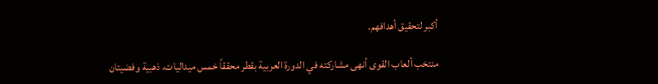أكبر لتحقيق أهدافهم.

منتخب ألعاب القوى أنهى مشاركته في الدورة العربية بقطر محققاً خمس ميداليات، ذهبية وفضيتان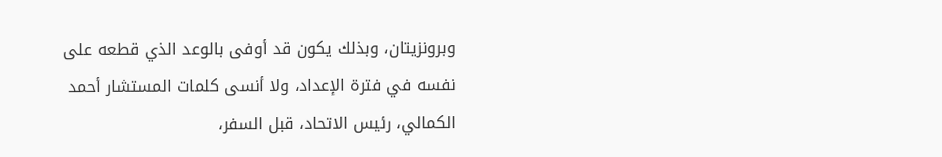وبرونزيتان، وبذلك يكون قد أوفى بالوعد الذي قطعه على نفسه في فترة الإعداد، ولا أنسى كلمات المستشار أحمد الكمالي، رئيس الاتحاد، قبل السفر،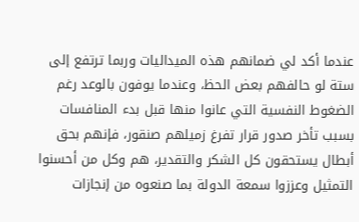عندما أكد لي ضمانهم هذه الميداليات وربما ترتفع إلى ستة لو حالفهم بعض الحظ، وعندما يوفون بالوعد رغم الضغوط النفسية التي عانوا منها قبل بدء المنافسات بسبب تأخر صدور قرار تفرغ زميلهم صنقور، فإنهم بحق أبطال يستحقون كل الشكر والتقدير، هم وكل من أحسنوا التمثيل وعززوا سمعة الدولة بما صنعوه من إنجازات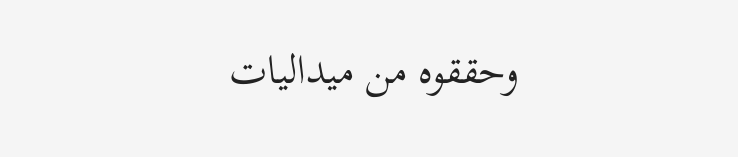وحققوه من ميداليات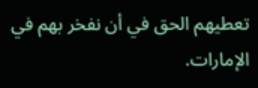تعطيهم الحق في أن نفخر بهم في الإمارات.